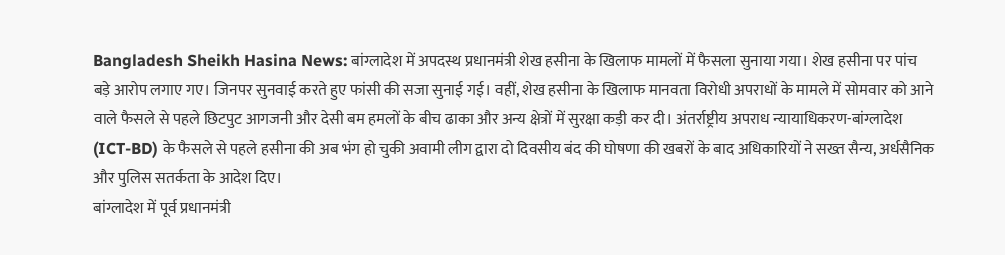Bangladesh Sheikh Hasina News: बांग्लादेश में अपदस्थ प्रधानमंत्री शेख हसीना के खिलाफ मामलों में फैसला सुनाया गया। शेख हसीना पर पांच बड़े आरोप लगाए गए। जिनपर सुनवाई करते हुए फांसी की सजा सुनाई गई। वहीं, शेख हसीना के खिलाफ मानवता विरोधी अपराधों के मामले में सोमवार को आने वाले फैसले से पहले छिटपुट आगजनी और देसी बम हमलों के बीच ढाका और अन्य क्षेत्रों में सुरक्षा कड़ी कर दी। अंतर्राष्ट्रीय अपराध न्यायाधिकरण-बांग्लादेश (ICT-BD) के फैसले से पहले हसीना की अब भंग हो चुकी अवामी लीग द्वारा दो दिवसीय बंद की घोषणा की खबरों के बाद अधिकारियों ने सख्त सैन्य, अर्धसैनिक और पुलिस सतर्कता के आदेश दिए।
बांग्लादेश में पूर्व प्रधानमंत्री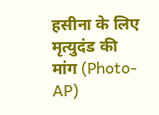हसीना के लिए मृत्युदंड की मांग (Photo- AP)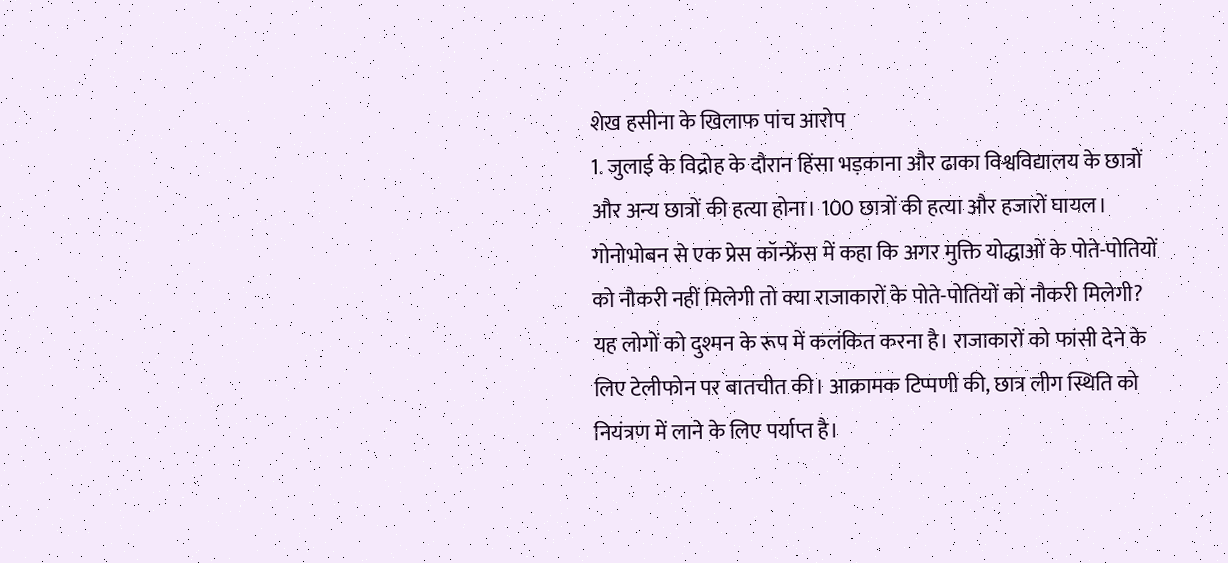शेख हसीना के खिलाफ पांच आरोप
1. जुलाई के विद्रोह के दौरान हिंसा भड़काना और ढाका विश्वविद्यालय के छात्रों और अन्य छात्रों की हत्या होना। 100 छात्रों की हत्या और हजारों घायल। गोनोभोबन से एक प्रेस कॉन्फ्रेंस में कहा कि अगर मुक्ति योद्धाओं के पोते-पोतियों को नौकरी नहीं मिलेगी तो क्या राजाकारों के पोते-पोतियों को नौकरी मिलेगी? यह लोगों को दुश्मन के रूप में कलंकित करना है। राजाकारों को फांसी देने के लिए टेलीफोन पर बातचीत की। आक्रामक टिप्पणी की, छात्र लीग स्थिति को नियंत्रण में लाने के लिए पर्याप्त है।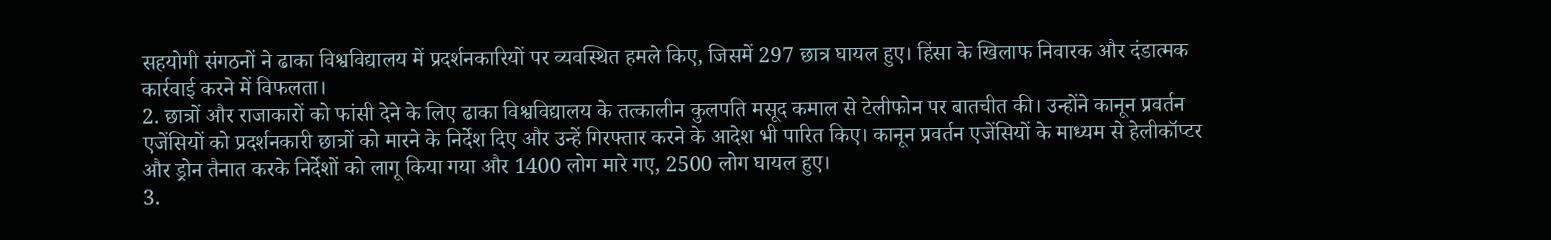सहयोगी संगठनों ने ढाका विश्वविद्यालय में प्रदर्शनकारियों पर व्यवस्थित हमले किए, जिसमें 297 छात्र घायल हुए। हिंसा के खिलाफ निवारक और दंडात्मक कार्रवाई करने में विफलता।
2. छात्रों और राजाकारों को फांसी देने के लिए ढाका विश्वविद्यालय के तत्कालीन कुलपति मसूद कमाल से टेलीफोन पर बातचीत की। उन्होंने कानून प्रवर्तन एजेंसियों को प्रदर्शनकारी छात्रों को मारने के निर्देश दिए और उन्हें गिरफ्तार करने के आदेश भी पारित किए। कानून प्रवर्तन एजेंसियों के माध्यम से हेलीकॉप्टर और ड्रोन तैनात करके निर्देशों को लागू किया गया और 1400 लोग मारे गए, 2500 लोग घायल हुए।
3.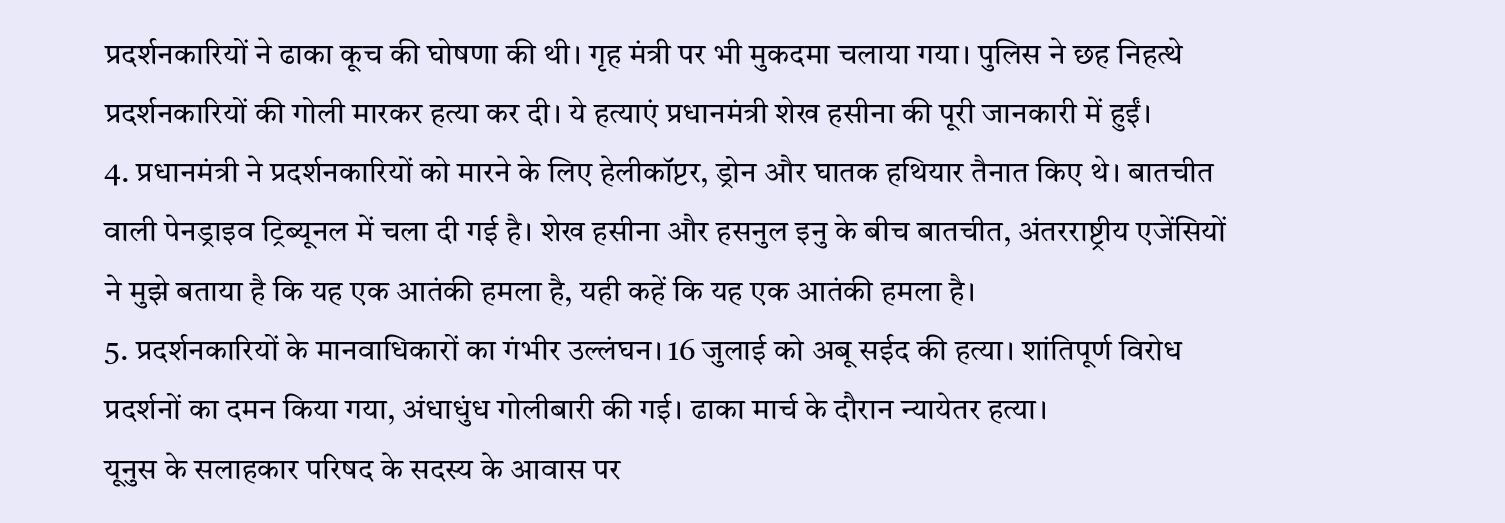प्रदर्शनकारियों ने ढाका कूच की घोषणा की थी। गृह मंत्री पर भी मुकदमा चलाया गया। पुलिस ने छह निहत्थे प्रदर्शनकारियों की गोली मारकर हत्या कर दी। ये हत्याएं प्रधानमंत्री शेख हसीना की पूरी जानकारी में हुईं।
4. प्रधानमंत्री ने प्रदर्शनकारियों को मारने के लिए हेलीकॉप्टर, ड्रोन और घातक हथियार तैनात किए थे। बातचीत वाली पेनड्राइव ट्रिब्यूनल में चला दी गई है। शेख हसीना और हसनुल इनु के बीच बातचीत, अंतरराष्ट्रीय एजेंसियों ने मुझे बताया है कि यह एक आतंकी हमला है, यही कहें कि यह एक आतंकी हमला है।
5. प्रदर्शनकारियों के मानवाधिकारों का गंभीर उल्लंघन। 16 जुलाई को अबू सईद की हत्या। शांतिपूर्ण विरोध प्रदर्शनों का दमन किया गया, अंधाधुंध गोलीबारी की गई। ढाका मार्च के दौरान न्यायेतर हत्या।
यूनुस के सलाहकार परिषद के सदस्य के आवास पर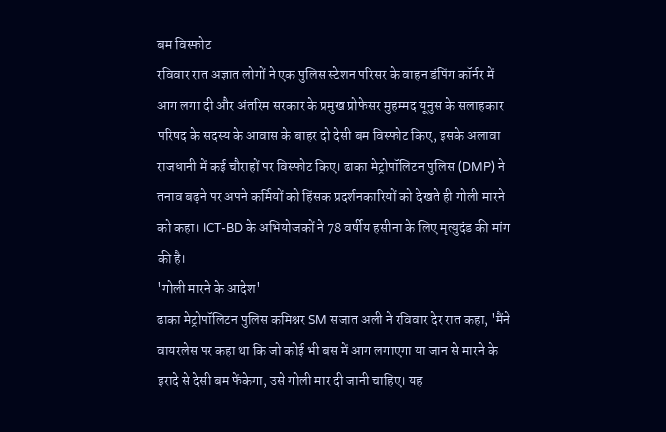बम विस्फोट
रविवार रात अज्ञात लोगों ने एक पुलिस स्टेशन परिसर के वाहन डंपिंग कॉर्नर में आग लगा दी और अंतरिम सरकार के प्रमुख प्रोफेसर मुहम्मद यूनुस के सलाहकार परिषद के सदस्य के आवास के बाहर दो देसी बम विस्फोट किए, इसके अलावा राजधानी में कई चौराहों पर विस्फोट किए। ढाका मेट्रोपॉलिटन पुलिस (DMP) ने तनाव बढ़ने पर अपने कर्मियों को हिंसक प्रदर्शनकारियों को देखते ही गोली मारने को कहा। ICT-BD के अभियोजकों ने 78 वर्षीय हसीना के लिए मृत्युदंड की मांग की है।
'गोली मारने के आदेश'
ढाका मेट्रोपॉलिटन पुलिस कमिश्नर SM सजात अली ने रविवार देर रात कहा, 'मैंने वायरलेस पर कहा था कि जो कोई भी बस में आग लगाएगा या जान से मारने के इरादे से देसी बम फेंकेगा, उसे गोली मार दी जानी चाहिए। यह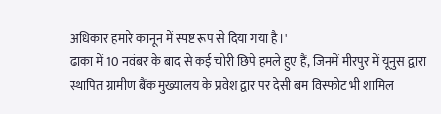अधिकार हमारे कानून में स्पष्ट रूप से दिया गया है।'
ढाका में 10 नवंबर के बाद से कई चोरी छिपे हमले हुए हैं, जिनमें मीरपुर में यूनुस द्वारा स्थापित ग्रामीण बैंक मुख्यालय के प्रवेश द्वार पर देसी बम विस्फोट भी शामिल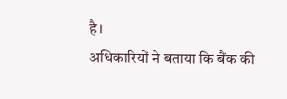है।
अधिकारियों ने बताया कि बैंक की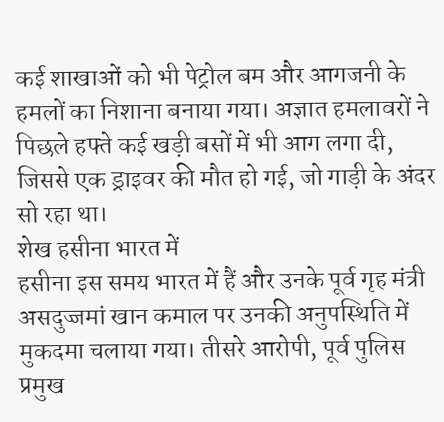कई शाखाओं को भी पेट्रोल बम और आगजनी के हमलों का निशाना बनाया गया। अज्ञात हमलावरों ने पिछले हफ्ते कई खड़ी बसों में भी आग लगा दी, जिससे एक ड्राइवर की मौत हो गई, जो गाड़ी के अंदर सो रहा था।
शेख हसीना भारत में
हसीना इस समय भारत में हैं और उनके पूर्व गृह मंत्री असदुज्जमां खान कमाल पर उनकी अनुपस्थिति में मुकदमा चलाया गया। तीसरे आरोपी, पूर्व पुलिस प्रमुख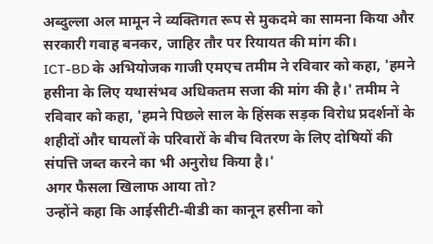अब्दुल्ला अल मामून ने व्यक्तिगत रूप से मुकदमे का सामना किया और सरकारी गवाह बनकर, जाहिर तौर पर रियायत की मांग की।
ICT-BD के अभियोजक गाजी एमएच तमीम ने रविवार को कहा, 'हमने हसीना के लिए यथासंभव अधिकतम सजा की मांग की है।' तमीम ने रविवार को कहा, 'हमने पिछले साल के हिंसक सड़क विरोध प्रदर्शनों के शहीदों और घायलों के परिवारों के बीच वितरण के लिए दोषियों की संपत्ति जब्त करने का भी अनुरोध किया है।'
अगर फैसला खिलाफ आया तो?
उन्होंने कहा कि आईसीटी-बीडी का कानून हसीना को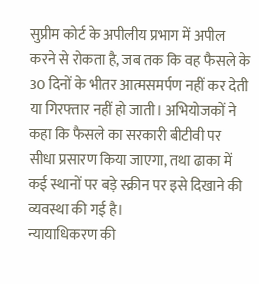सुप्रीम कोर्ट के अपीलीय प्रभाग में अपील करने से रोकता है, जब तक कि वह फैसले के 30 दिनों के भीतर आत्मसमर्पण नहीं कर देती या गिरफ्तार नहीं हो जाती। अभियोजकों ने कहा कि फैसले का सरकारी बीटीवी पर सीधा प्रसारण किया जाएगा, तथा ढाका में कई स्थानों पर बड़े स्क्रीन पर इसे दिखाने की व्यवस्था की गई है।
न्यायाधिकरण की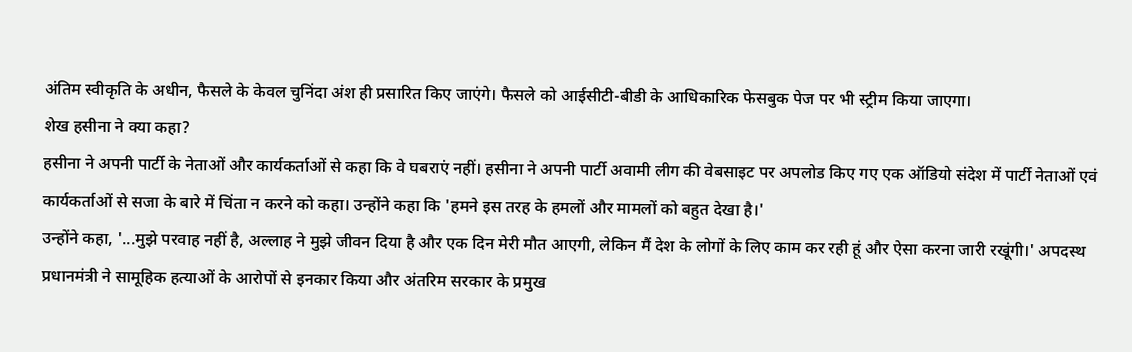अंतिम स्वीकृति के अधीन, फैसले के केवल चुनिंदा अंश ही प्रसारित किए जाएंगे। फैसले को आईसीटी-बीडी के आधिकारिक फेसबुक पेज पर भी स्ट्रीम किया जाएगा।
शेख हसीना ने क्या कहा?
हसीना ने अपनी पार्टी के नेताओं और कार्यकर्ताओं से कहा कि वे घबराएं नहीं। हसीना ने अपनी पार्टी अवामी लीग की वेबसाइट पर अपलोड किए गए एक ऑडियो संदेश में पार्टी नेताओं एवं कार्यकर्ताओं से सजा के बारे में चिंता न करने को कहा। उन्होंने कहा कि 'हमने इस तरह के हमलों और मामलों को बहुत देखा है।'
उन्होंने कहा, '...मुझे परवाह नहीं है, अल्लाह ने मुझे जीवन दिया है और एक दिन मेरी मौत आएगी, लेकिन मैं देश के लोगों के लिए काम कर रही हूं और ऐसा करना जारी रखूंगी।' अपदस्थ प्रधानमंत्री ने सामूहिक हत्याओं के आरोपों से इनकार किया और अंतरिम सरकार के प्रमुख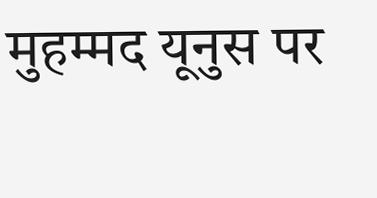मुहम्मद यूनुस पर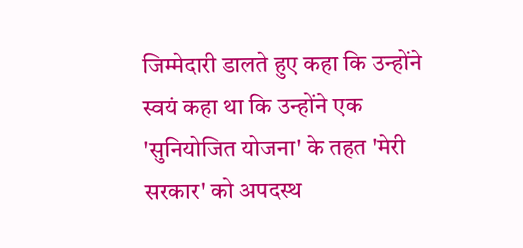जिम्मेदारी डालते हुए कहा कि उन्होंने स्वयं कहा था कि उन्होंने एक 'सुनियोजित योजना' के तहत 'मेरी सरकार' को अपदस्थ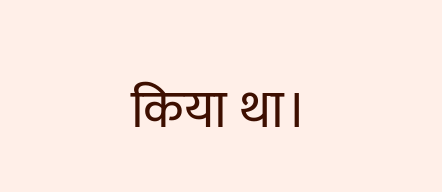किया था।